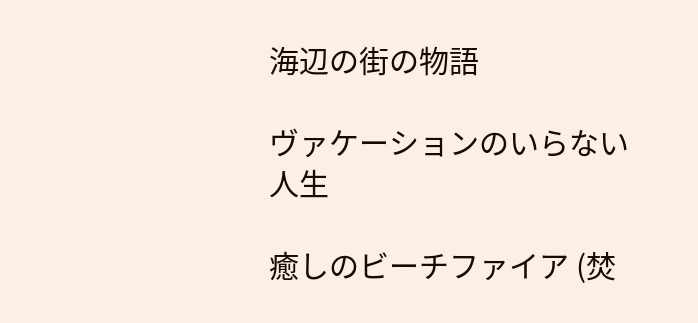海辺の街の物語

ヴァケーションのいらない人生

癒しのビーチファイア (焚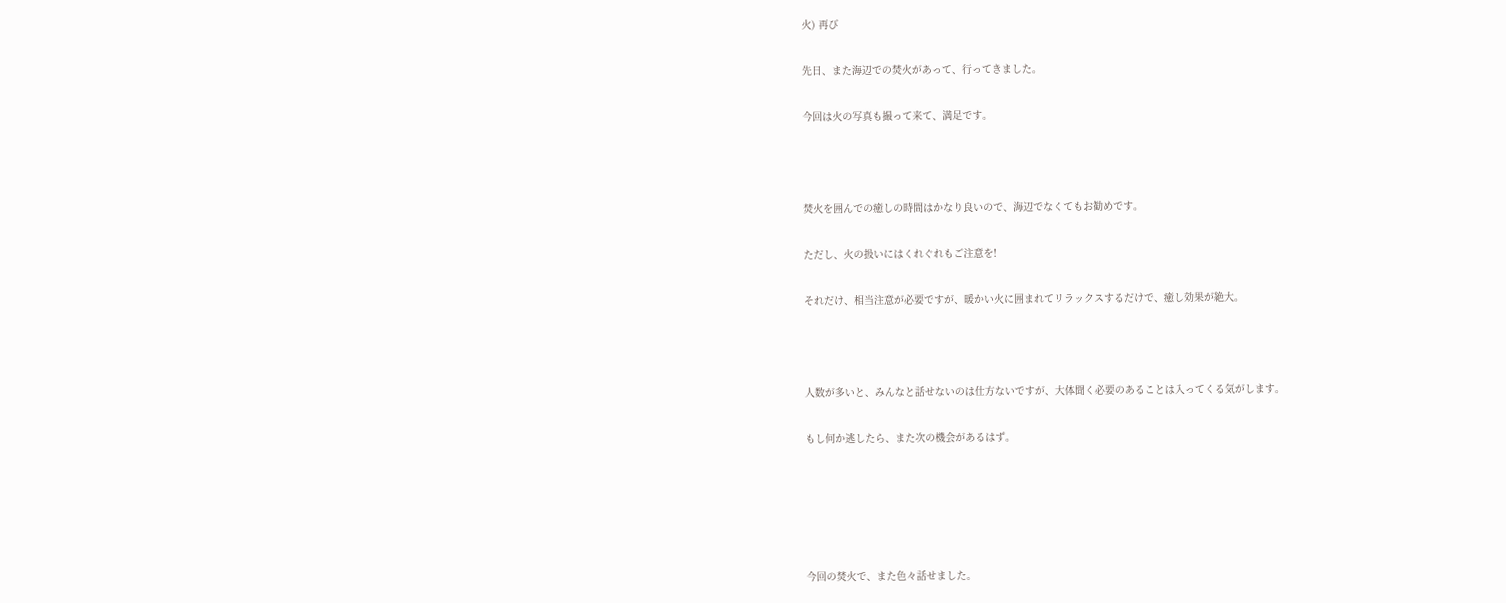火) 再び

先日、また海辺での焚火があって、行ってきました。

今回は火の写真も撮って来て、満足です。



焚火を囲んでの癒しの時間はかなり良いので、海辺でなくてもお勧めです。

ただし、火の扱いにはくれぐれもご注意を!

それだけ、相当注意が必要ですが、暖かい火に囲まれてリラックスするだけで、癒し効果が絶大。



人数が多いと、みんなと話せないのは仕方ないですが、大体聞く必要のあることは入ってくる気がします。

もし何か逃したら、また次の機会があるはず。





今回の焚火で、また色々話せました。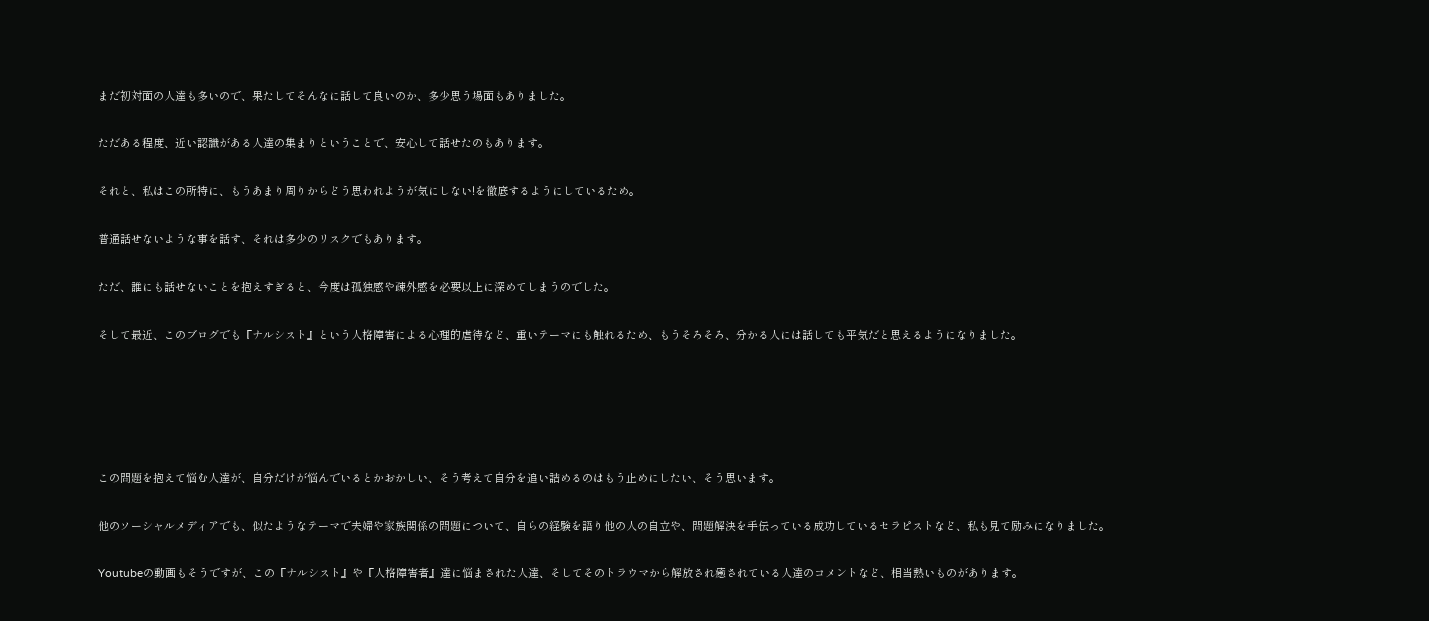まだ初対面の人達も多いので、果たしてそんなに話して良いのか、多少思う場面もありました。

ただある程度、近い認識がある人達の集まりということで、安心して話せたのもあります。

それと、私はこの所特に、もうあまり周りからどう思われようが気にしない!を徹底するようにしているため。

普通話せないような事を話す、それは多少のリスクでもあります。

ただ、誰にも話せないことを抱えすぎると、今度は孤独感や疎外感を必要以上に深めてしまうのでした。

そして最近、このブログでも『ナルシスト』という人格障害による心理的虐待など、重いテーマにも触れるため、もうそろそろ、分かる人には話しても平気だと思えるようになりました。





この問題を抱えて悩む人達が、自分だけが悩んでいるとかおかしい、そう考えて自分を追い詰めるのはもう止めにしたい、そう思います。

他のソーシャルメディアでも、似たようなテーマで夫婦や家族関係の問題について、自らの経験を語り他の人の自立や、問題解決を手伝っている成功しているセラピストなど、私も見て励みになりました。

Youtubeの動画もそうですが、この『ナルシスト』や『人格障害者』達に悩まされた人達、そしてそのトラウマから解放され癒されている人達のコメントなど、相当熱いものがあります。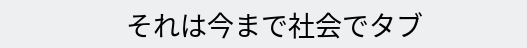それは今まで社会でタブ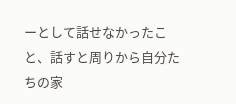ーとして話せなかったこと、話すと周りから自分たちの家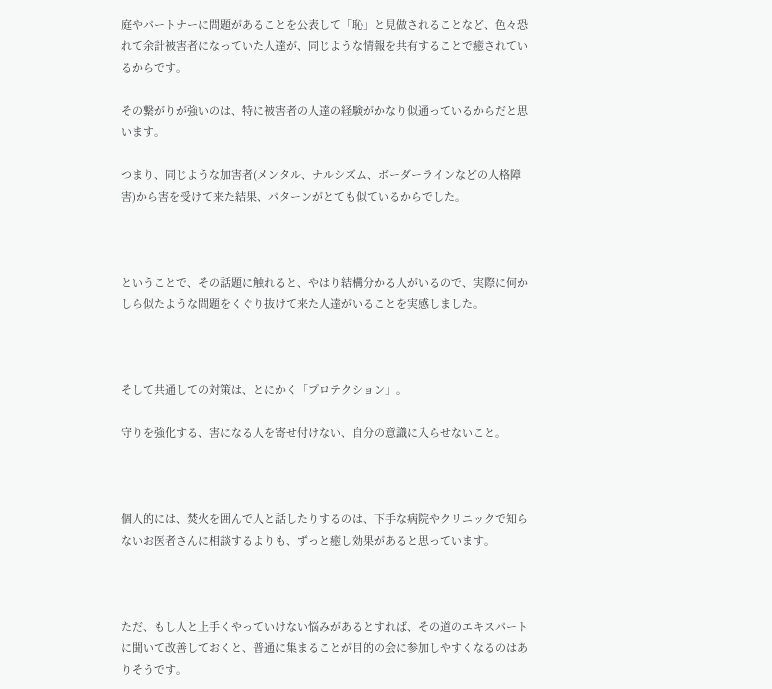庭やパートナーに問題があることを公表して「恥」と見做されることなど、色々恐れて余計被害者になっていた人達が、同じような情報を共有することで癒されているからです。

その繋がりが強いのは、特に被害者の人達の経験がかなり似通っているからだと思います。

つまり、同じような加害者(メンタル、ナルシズム、ボーダーラインなどの人格障害)から害を受けて来た結果、パターンがとても似ているからでした。



ということで、その話題に触れると、やはり結構分かる人がいるので、実際に何かしら似たような問題をくぐり抜けて来た人達がいることを実感しました。



そして共通しての対策は、とにかく「プロテクション」。

守りを強化する、害になる人を寄せ付けない、自分の意識に入らせないこと。



個人的には、焚火を囲んで人と話したりするのは、下手な病院やクリニックで知らないお医者さんに相談するよりも、ずっと癒し効果があると思っています。



ただ、もし人と上手くやっていけない悩みがあるとすれば、その道のエキスパートに聞いて改善しておくと、普通に集まることが目的の会に参加しやすくなるのはありそうです。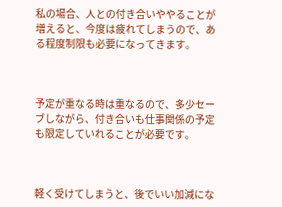私の場合、人との付き合いややることが増えると、今度は疲れてしまうので、ある程度制限も必要になってきます。



予定が重なる時は重なるので、多少セーブしながら、付き合いも仕事関係の予定も限定していれることが必要です。



軽く受けてしまうと、後でいい加減にな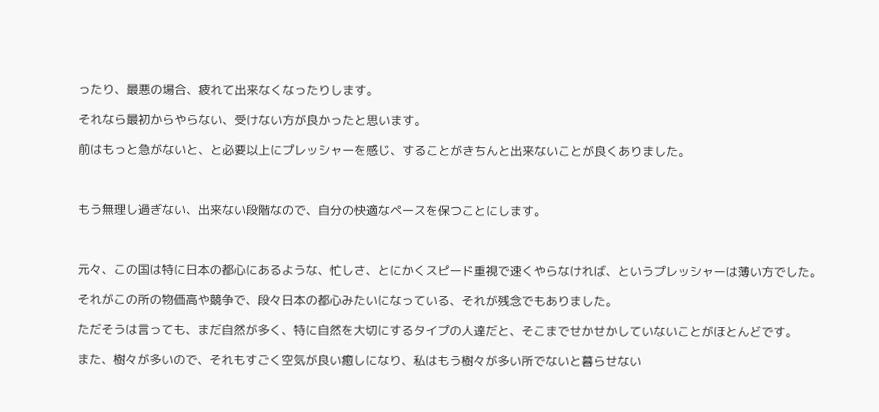ったり、最悪の場合、疲れて出来なくなったりします。

それなら最初からやらない、受けない方が良かったと思います。

前はもっと急がないと、と必要以上にプレッシャーを感じ、することがきちんと出来ないことが良くありました。



もう無理し過ぎない、出来ない段階なので、自分の快適なペースを保つことにします。



元々、この国は特に日本の都心にあるような、忙しさ、とにかくスピード重視で速くやらなければ、というプレッシャーは薄い方でした。

それがこの所の物価高や競争で、段々日本の都心みたいになっている、それが残念でもありました。

ただそうは言っても、まだ自然が多く、特に自然を大切にするタイプの人達だと、そこまでせかせかしていないことがほとんどです。

また、樹々が多いので、それもすごく空気が良い癒しになり、私はもう樹々が多い所でないと暮らせない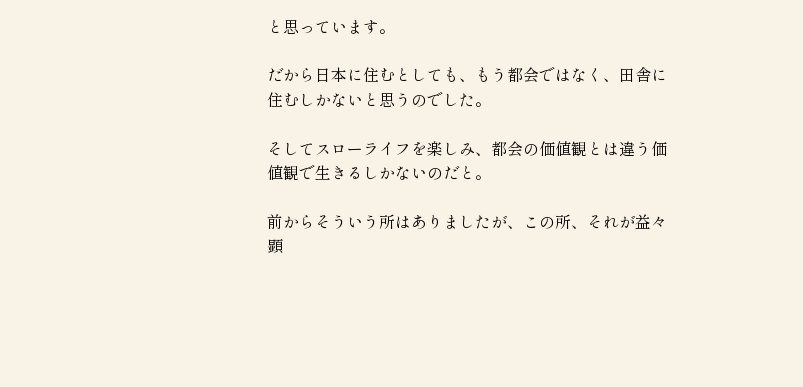と思っています。

だから日本に住むとしても、もう都会ではなく、田舎に住むしかないと思うのでした。

そしてスローライフを楽しみ、都会の価値観とは違う価値観で生きるしかないのだと。

前からそういう所はありましたが、この所、それが益々顕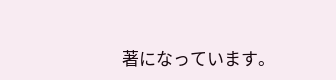著になっています。